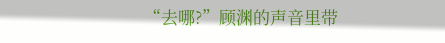“去哪?”顾渊的声音里带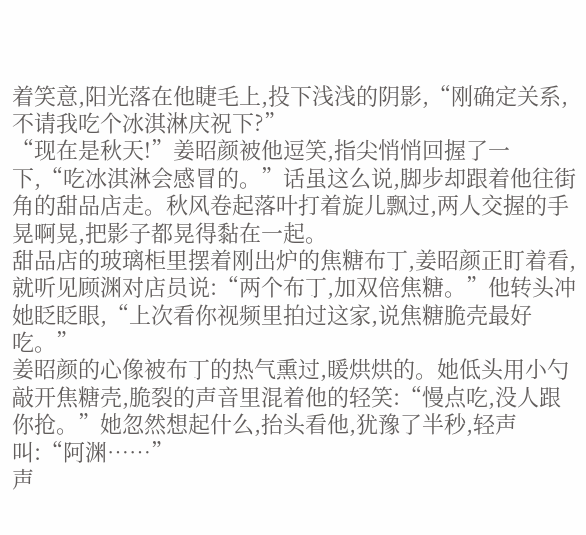着笑意,阳光落在他睫毛上,投下浅浅的阴影,“刚确定关系,不请我吃个冰淇淋庆祝下?”
“现在是秋天!”姜昭颜被他逗笑,指尖悄悄回握了一下,“吃冰淇淋会感冒的。”话虽这么说,脚步却跟着他往街角的甜品店走。秋风卷起落叶打着旋儿飘过,两人交握的手晃啊晃,把影子都晃得黏在一起。
甜品店的玻璃柜里摆着刚出炉的焦糖布丁,姜昭颜正盯着看,就听见顾渊对店员说:“两个布丁,加双倍焦糖。”他转头冲她眨眨眼,“上次看你视频里拍过这家,说焦糖脆壳最好吃。”
姜昭颜的心像被布丁的热气熏过,暖烘烘的。她低头用小勺敲开焦糖壳,脆裂的声音里混着他的轻笑:“慢点吃,没人跟你抢。”她忽然想起什么,抬头看他,犹豫了半秒,轻声叫:“阿渊……”
声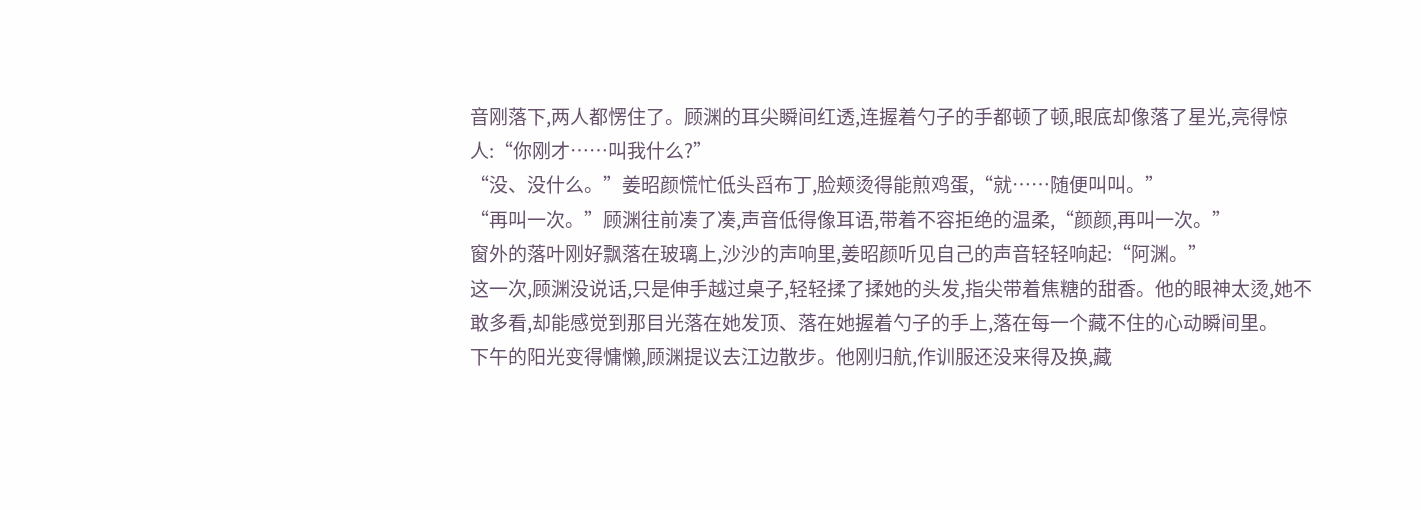音刚落下,两人都愣住了。顾渊的耳尖瞬间红透,连握着勺子的手都顿了顿,眼底却像落了星光,亮得惊人:“你刚才……叫我什么?”
“没、没什么。”姜昭颜慌忙低头舀布丁,脸颊烫得能煎鸡蛋,“就……随便叫叫。”
“再叫一次。”顾渊往前凑了凑,声音低得像耳语,带着不容拒绝的温柔,“颜颜,再叫一次。”
窗外的落叶刚好飘落在玻璃上,沙沙的声响里,姜昭颜听见自己的声音轻轻响起:“阿渊。”
这一次,顾渊没说话,只是伸手越过桌子,轻轻揉了揉她的头发,指尖带着焦糖的甜香。他的眼神太烫,她不敢多看,却能感觉到那目光落在她发顶、落在她握着勺子的手上,落在每一个藏不住的心动瞬间里。
下午的阳光变得慵懒,顾渊提议去江边散步。他刚归航,作训服还没来得及换,藏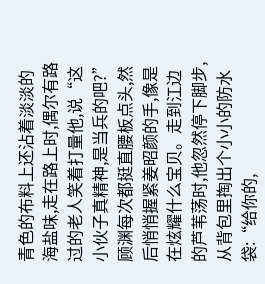青色的布料上还沾着淡淡的海盐味,走在路上时,偶尔有路过的老人笑着打量他,说“这小伙子真精神,是当兵的吧?”
顾渊每次都挺直腰板点头,然后悄悄握紧姜昭颜的手,像是在炫耀什么宝贝。走到江边的芦苇荡时,他忽然停下脚步,从背包里掏出个小小的防水袋:“给你的,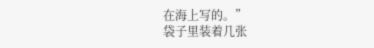在海上写的。”
袋子里装着几张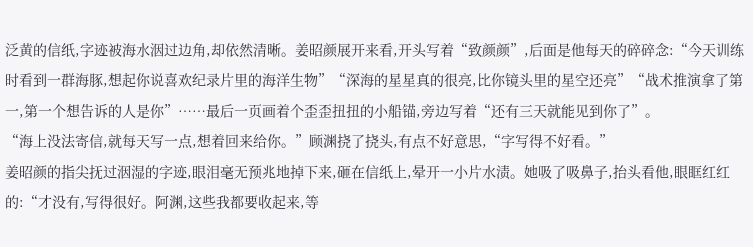泛黄的信纸,字迹被海水洇过边角,却依然清晰。姜昭颜展开来看,开头写着“致颜颜”,后面是他每天的碎碎念:“今天训练时看到一群海豚,想起你说喜欢纪录片里的海洋生物”“深海的星星真的很亮,比你镜头里的星空还亮”“战术推演拿了第一,第一个想告诉的人是你”……最后一页画着个歪歪扭扭的小船锚,旁边写着“还有三天就能见到你了”。
“海上没法寄信,就每天写一点,想着回来给你。”顾渊挠了挠头,有点不好意思,“字写得不好看。”
姜昭颜的指尖抚过洇湿的字迹,眼泪毫无预兆地掉下来,砸在信纸上,晕开一小片水渍。她吸了吸鼻子,抬头看他,眼眶红红的:“才没有,写得很好。阿渊,这些我都要收起来,等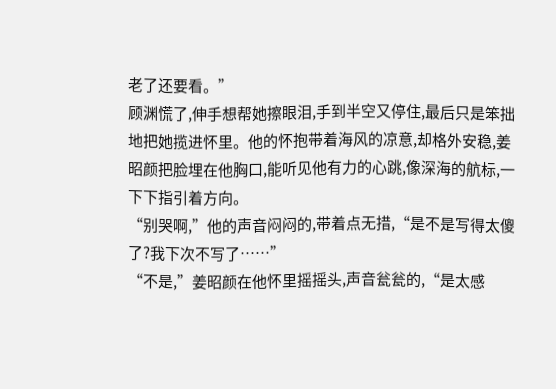老了还要看。”
顾渊慌了,伸手想帮她擦眼泪,手到半空又停住,最后只是笨拙地把她揽进怀里。他的怀抱带着海风的凉意,却格外安稳,姜昭颜把脸埋在他胸口,能听见他有力的心跳,像深海的航标,一下下指引着方向。
“别哭啊,”他的声音闷闷的,带着点无措,“是不是写得太傻了?我下次不写了……”
“不是,”姜昭颜在他怀里摇摇头,声音瓮瓮的,“是太感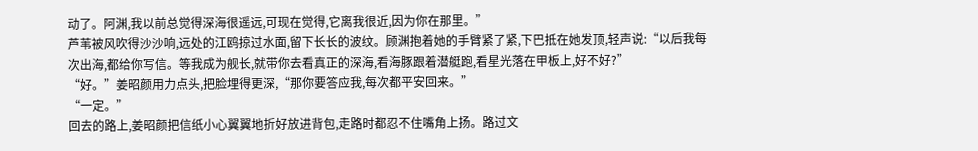动了。阿渊,我以前总觉得深海很遥远,可现在觉得,它离我很近,因为你在那里。”
芦苇被风吹得沙沙响,远处的江鸥掠过水面,留下长长的波纹。顾渊抱着她的手臂紧了紧,下巴抵在她发顶,轻声说:“以后我每次出海,都给你写信。等我成为舰长,就带你去看真正的深海,看海豚跟着潜艇跑,看星光落在甲板上,好不好?”
“好。”姜昭颜用力点头,把脸埋得更深,“那你要答应我,每次都平安回来。”
“一定。”
回去的路上,姜昭颜把信纸小心翼翼地折好放进背包,走路时都忍不住嘴角上扬。路过文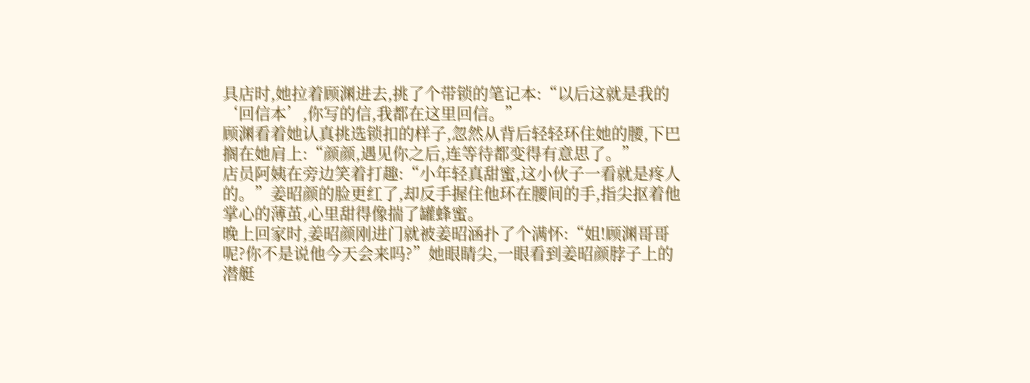具店时,她拉着顾渊进去,挑了个带锁的笔记本:“以后这就是我的‘回信本’,你写的信,我都在这里回信。”
顾渊看着她认真挑选锁扣的样子,忽然从背后轻轻环住她的腰,下巴搁在她肩上:“颜颜,遇见你之后,连等待都变得有意思了。”
店员阿姨在旁边笑着打趣:“小年轻真甜蜜,这小伙子一看就是疼人的。”姜昭颜的脸更红了,却反手握住他环在腰间的手,指尖抠着他掌心的薄茧,心里甜得像揣了罐蜂蜜。
晚上回家时,姜昭颜刚进门就被姜昭涵扑了个满怀:“姐!顾渊哥哥呢?你不是说他今天会来吗?”她眼睛尖,一眼看到姜昭颜脖子上的潜艇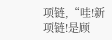项链,“哇!新项链!是顾